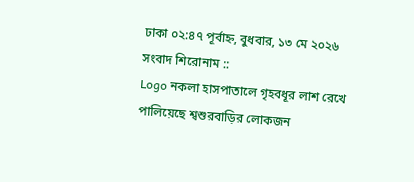ঢাকা ০২:৪৭ পূর্বাহ্ন, বুধবার, ১৩ মে ২০২৬
সংবাদ শিরোনাম ::
Logo নকলা হাসপাতালে গৃহবধূর লাশ রেখে পালিয়েছে শ্বশুরবাড়ির লোকজন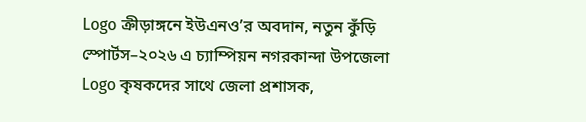Logo ক্রীড়াঙ্গনে ইউএনও’র অবদান, নতুন কুঁড়ি স্পোর্টস–২০২৬ এ চ্যাম্পিয়ন নগরকান্দা উপজেলা Logo কৃষকদের সাথে জেলা প্রশাসক,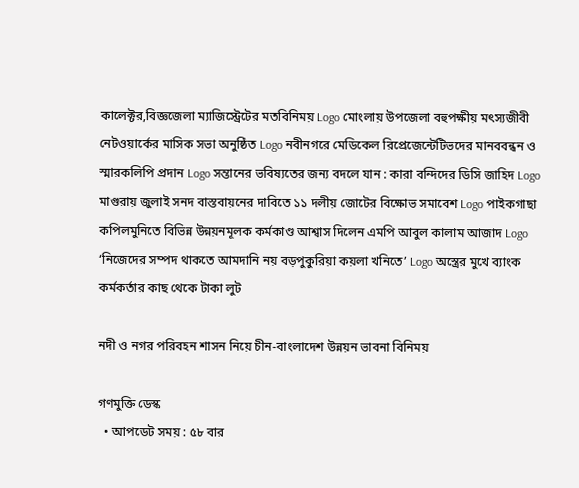কালেক্টর,বিজ্ঞজেলা ম্যাজিস্ট্রেটের মতবিনিময় Logo মোংলায় উপজেলা বহুপক্ষীয় মৎস্যজীবী নেটওয়ার্কের মাসিক সভা অনুষ্ঠিত Logo নবীনগরে মেডিকেল রিপ্রেজেন্টেটিভদের মানববন্ধন ও স্মারকলিপি প্রদান Logo সন্তানের ভবিষ্যতের জন্য বদলে যান : কারা বন্দিদের ডিসি জাহিদ Logo মাগুরায় জুলাই সনদ বাস্তবায়নের দাবিতে ১১ দলীয় জোটের বিক্ষোভ সমাবেশ Logo পাইকগাছা কপিলমুনিতে বিভিন্ন উন্নয়নমূলক কর্মকাণ্ড আশ্বাস দিলেন এমপি আবুল কালাম আজাদ Logo ‘নিজেদের সম্পদ থাকতে আমদানি নয় বড়পুকুরিয়া কয়লা খনিতে’ Logo অস্ত্রের মুখে ব্যাংক কর্মকর্তার কাছ থেকে টাকা লুট

নদী ও নগর পরিবহন শাসন নিয়ে চীন-বাংলাদেশ উন্নয়ন ভাবনা বিনিময়

গণমুক্তি ডেস্ক
  • আপডেট সময় : ৫৮ বার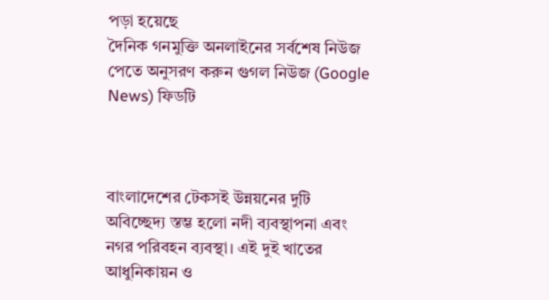পড়া হয়েছে
দৈনিক গনমুক্তি অনলাইনের সর্বশেষ নিউজ পেতে অনুসরণ করুন গুগল নিউজ (Google News) ফিডটি



বাংলাদেশের টেকসই উন্নয়নের দুটি অবিচ্ছেদ্য স্তম্ভ হলো নদী ব্যবস্থাপনা এবং নগর পরিবহন ব্যবস্থা। এই দুই খাতের আধুনিকায়ন ও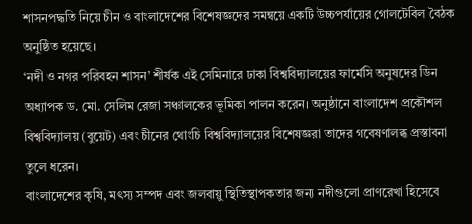শাসনপদ্ধতি নিয়ে চীন ও বাংলাদেশের বিশেষজ্ঞদের সমন্বয়ে একটি উচ্চপর্যায়ের গোলটেবিল বৈঠক অনুষ্ঠিত হয়েছে।
‘নদী ও নগর পরিবহন শাসন’ শীর্ষক এই সেমিনারে ঢাকা বিশ্ববিদ্যালয়ের ফার্মেসি অনুষদের ডিন অধ্যাপক ড. মো. সেলিম রেজা সঞ্চালকের ভূমিকা পালন করেন। অনুষ্ঠানে বাংলাদেশ প্রকৌশল বিশ্ববিদ্যালয় (বুয়েট) এবং চীনের থোংচি বিশ্ববিদ্যালয়ের বিশেষজ্ঞরা তাদের গবেষণালব্ধ প্রস্তাবনা তুলে ধরেন।
বাংলাদেশের কৃষি, মৎস্য সম্পদ এবং জলবায়ু স্থিতিস্থাপকতার জন্য নদীগুলো প্রাণরেখা হিসেবে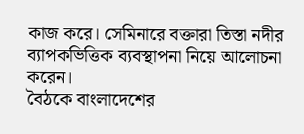কাজ করে। সেমিনারে বক্তারা তিস্তা নদীর ব্যাপকভিত্তিক ব্যবস্থাপনা নিয়ে আলোচনা করেন।
বৈঠকে বাংলাদেশের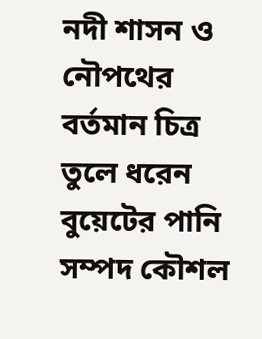নদী শাসন ও নৌপথের বর্তমান চিত্র তুলে ধরেন বুয়েটের পানি সম্পদ কৌশল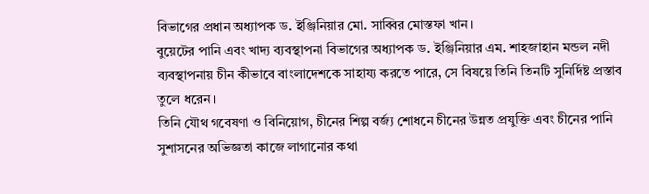বিভাগের প্রধান অধ্যাপক ড. ইঞ্জিনিয়ার মো. সাব্বির মোস্তফা খান।
বুয়েটের পানি এবং খাদ্য ব্যবস্থাপনা বিভাগের অধ্যাপক ড. ইঞ্জিনিয়ার এম. শাহজাহান মন্ডল নদী ব্যবস্থাপনায় চীন কীভাবে বাংলাদেশকে সাহায্য করতে পারে, সে বিষয়ে তিনি তিনটি সুনির্দিষ্ট প্রস্তাব তুলে ধরেন।
তিনি যৌথ গবেষণা ও বিনিয়োগ, চীনের শিল্প বর্জ্য শোধনে চীনের উন্নত প্রযুক্তি এবং চীনের পানি সুশাসনের অভিজ্ঞতা কাজে লাগানোর কথা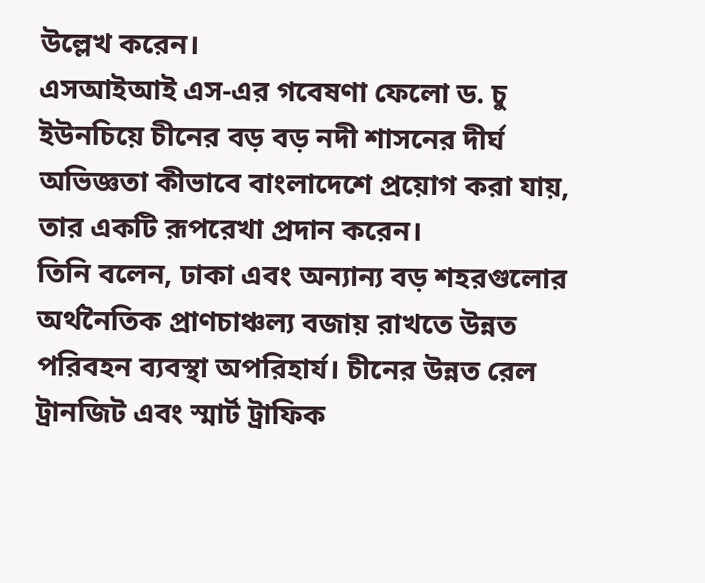উল্লেখ করেন।
এসআইআই এস-এর গবেষণা ফেলো ড. চু ইউনচিয়ে চীনের বড় বড় নদী শাসনের দীর্ঘ অভিজ্ঞতা কীভাবে বাংলাদেশে প্রয়োগ করা যায়, তার একটি রূপরেখা প্রদান করেন।
তিনি বলেন, ঢাকা এবং অন্যান্য বড় শহরগুলোর অর্থনৈতিক প্রাণচাঞ্চল্য বজায় রাখতে উন্নত পরিবহন ব্যবস্থা অপরিহার্য। চীনের উন্নত রেল ট্রানজিট এবং স্মার্ট ট্রাফিক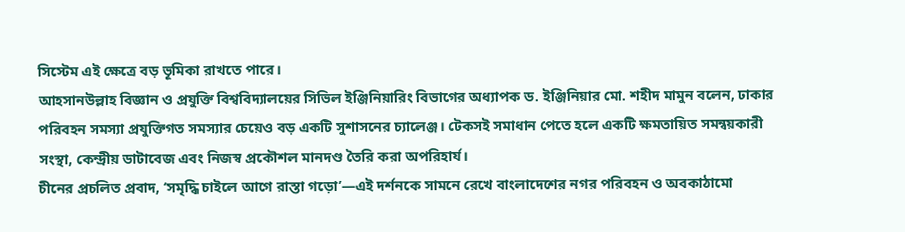সিস্টেম এই ক্ষেত্রে বড় ভূমিকা রাখতে পারে।
আহসানউল্লাহ বিজ্ঞান ও প্রযুক্তি বিশ্ববিদ্যালয়ের সিভিল ইঞ্জিনিয়ারিং বিভাগের অধ্যাপক ড. ইঞ্জিনিয়ার মো. শহীদ মামুন বলেন, ঢাকার পরিবহন সমস্যা প্রযুক্তিগত সমস্যার চেয়েও বড় একটি সুশাসনের চ্যালেঞ্জ। টেকসই সমাধান পেতে হলে একটি ক্ষমতায়িত সমন্বয়কারী সংস্থা, কেন্দ্রীয় ডাটাবেজ এবং নিজস্ব প্রকৌশল মানদণ্ড তৈরি করা অপরিহার্য।
চীনের প্রচলিত প্রবাদ, ‘সমৃদ্ধি চাইলে আগে রাস্তা গড়ো’—এই দর্শনকে সামনে রেখে বাংলাদেশের নগর পরিবহন ও অবকাঠামো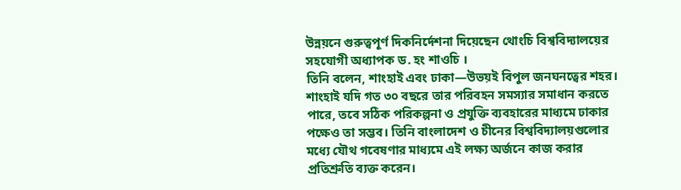উন্নয়নে গুরুত্বপূর্ণ দিকনির্দেশনা দিয়েছেন থোংচি বিশ্ববিদ্যালয়ের সহযোগী অধ্যাপক ড. হং শাওচি ।
তিনি বলেন, শাংহাই এবং ঢাকা—উভয়ই বিপুল জনঘনত্বের শহর। শাংহাই যদি গত ৩০ বছরে তার পরিবহন সমস্যার সমাধান করতে পারে, তবে সঠিক পরিকল্পনা ও প্রযুক্তি ব্যবহারের মাধ্যমে ঢাকার পক্ষেও তা সম্ভব। তিনি বাংলাদেশ ও চীনের বিশ্ববিদ্যালয়গুলোর মধ্যে যৌথ গবেষণার মাধ্যমে এই লক্ষ্য অর্জনে কাজ করার প্রতিশ্রুতি ব্যক্ত করেন।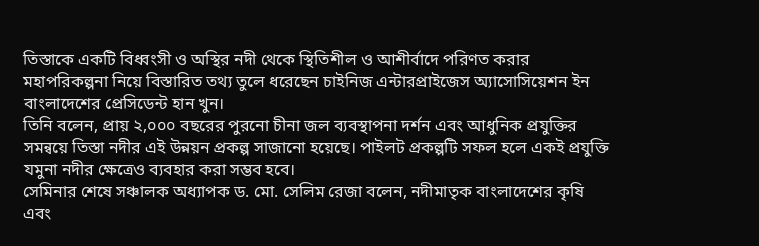তিস্তাকে একটি বিধ্বংসী ও অস্থির নদী থেকে স্থিতিশীল ও আশীর্বাদে পরিণত করার মহাপরিকল্পনা নিয়ে বিস্তারিত তথ্য তুলে ধরেছেন চাইনিজ এন্টারপ্রাইজেস অ্যাসোসিয়েশন ইন বাংলাদেশের প্রেসিডেন্ট হান খুন।
তিনি বলেন, প্রায় ২,০০০ বছরের পুরনো চীনা জল ব্যবস্থাপনা দর্শন এবং আধুনিক প্রযুক্তির সমন্বয়ে তিস্তা নদীর এই উন্নয়ন প্রকল্প সাজানো হয়েছে। পাইলট প্রকল্পটি সফল হলে একই প্রযুক্তি যমুনা নদীর ক্ষেত্রেও ব্যবহার করা সম্ভব হবে।
সেমিনার শেষে সঞ্চালক অধ্যাপক ড. মো. সেলিম রেজা বলেন, নদীমাতৃক বাংলাদেশের কৃষি এবং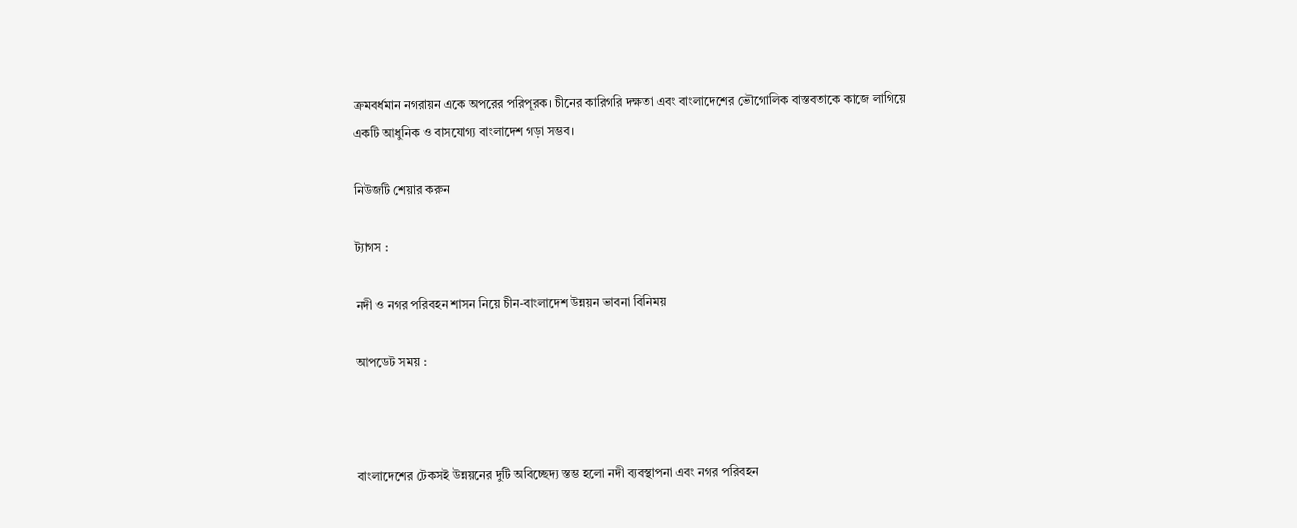ক্রমবর্ধমান নগরায়ন একে অপরের পরিপূরক। চীনের কারিগরি দক্ষতা এবং বাংলাদেশের ভৌগোলিক বাস্তবতাকে কাজে লাগিয়ে একটি আধুনিক ও বাসযোগ্য বাংলাদেশ গড়া সম্ভব।

নিউজটি শেয়ার করুন

ট্যাগস :

নদী ও নগর পরিবহন শাসন নিয়ে চীন-বাংলাদেশ উন্নয়ন ভাবনা বিনিময়

আপডেট সময় :



বাংলাদেশের টেকসই উন্নয়নের দুটি অবিচ্ছেদ্য স্তম্ভ হলো নদী ব্যবস্থাপনা এবং নগর পরিবহন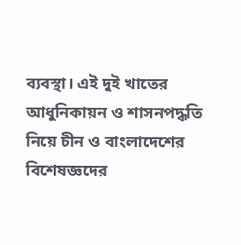ব্যবস্থা। এই দুই খাতের আধুনিকায়ন ও শাসনপদ্ধতি নিয়ে চীন ও বাংলাদেশের বিশেষজ্ঞদের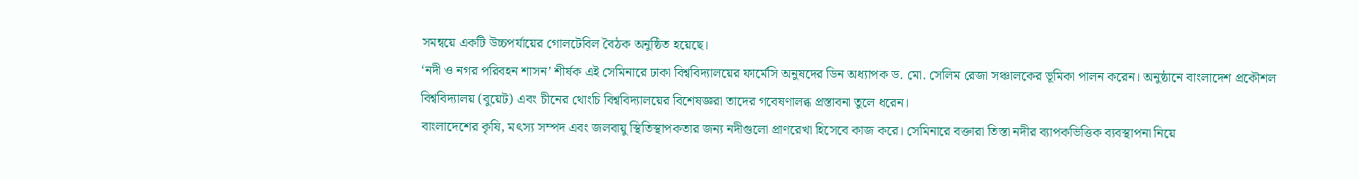সমন্বয়ে একটি উচ্চপর্যায়ের গোলটেবিল বৈঠক অনুষ্ঠিত হয়েছে।
‘নদী ও নগর পরিবহন শাসন’ শীর্ষক এই সেমিনারে ঢাকা বিশ্ববিদ্যালয়ের ফার্মেসি অনুষদের ডিন অধ্যাপক ড. মো. সেলিম রেজা সঞ্চালকের ভূমিকা পালন করেন। অনুষ্ঠানে বাংলাদেশ প্রকৌশল বিশ্ববিদ্যালয় (বুয়েট) এবং চীনের থোংচি বিশ্ববিদ্যালয়ের বিশেষজ্ঞরা তাদের গবেষণালব্ধ প্রস্তাবনা তুলে ধরেন।
বাংলাদেশের কৃষি, মৎস্য সম্পদ এবং জলবায়ু স্থিতিস্থাপকতার জন্য নদীগুলো প্রাণরেখা হিসেবে কাজ করে। সেমিনারে বক্তারা তিস্তা নদীর ব্যাপকভিত্তিক ব্যবস্থাপনা নিয়ে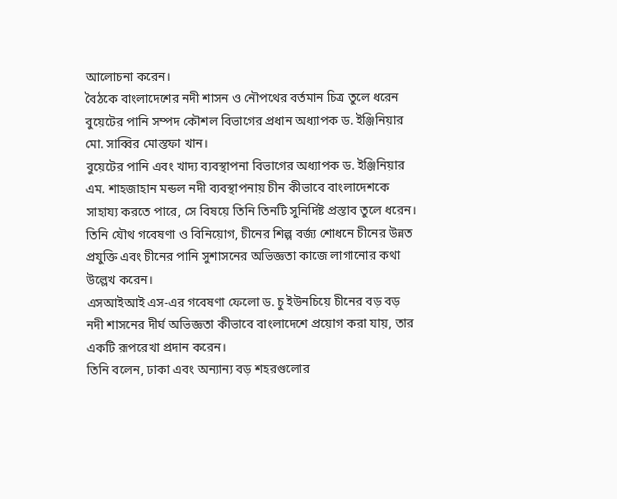আলোচনা করেন।
বৈঠকে বাংলাদেশের নদী শাসন ও নৌপথের বর্তমান চিত্র তুলে ধরেন বুয়েটের পানি সম্পদ কৌশল বিভাগের প্রধান অধ্যাপক ড. ইঞ্জিনিয়ার মো. সাব্বির মোস্তফা খান।
বুয়েটের পানি এবং খাদ্য ব্যবস্থাপনা বিভাগের অধ্যাপক ড. ইঞ্জিনিয়ার এম. শাহজাহান মন্ডল নদী ব্যবস্থাপনায় চীন কীভাবে বাংলাদেশকে সাহায্য করতে পারে, সে বিষয়ে তিনি তিনটি সুনির্দিষ্ট প্রস্তাব তুলে ধরেন।
তিনি যৌথ গবেষণা ও বিনিয়োগ, চীনের শিল্প বর্জ্য শোধনে চীনের উন্নত প্রযুক্তি এবং চীনের পানি সুশাসনের অভিজ্ঞতা কাজে লাগানোর কথা উল্লেখ করেন।
এসআইআই এস-এর গবেষণা ফেলো ড. চু ইউনচিয়ে চীনের বড় বড় নদী শাসনের দীর্ঘ অভিজ্ঞতা কীভাবে বাংলাদেশে প্রয়োগ করা যায়, তার একটি রূপরেখা প্রদান করেন।
তিনি বলেন, ঢাকা এবং অন্যান্য বড় শহরগুলোর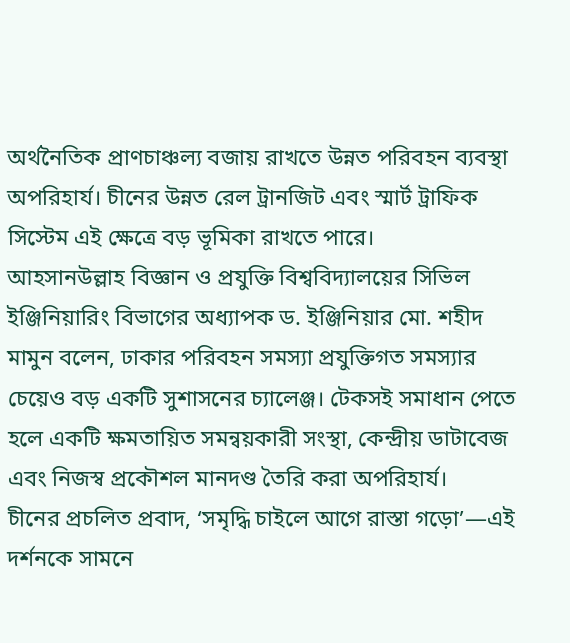অর্থনৈতিক প্রাণচাঞ্চল্য বজায় রাখতে উন্নত পরিবহন ব্যবস্থা অপরিহার্য। চীনের উন্নত রেল ট্রানজিট এবং স্মার্ট ট্রাফিক সিস্টেম এই ক্ষেত্রে বড় ভূমিকা রাখতে পারে।
আহসানউল্লাহ বিজ্ঞান ও প্রযুক্তি বিশ্ববিদ্যালয়ের সিভিল ইঞ্জিনিয়ারিং বিভাগের অধ্যাপক ড. ইঞ্জিনিয়ার মো. শহীদ মামুন বলেন, ঢাকার পরিবহন সমস্যা প্রযুক্তিগত সমস্যার চেয়েও বড় একটি সুশাসনের চ্যালেঞ্জ। টেকসই সমাধান পেতে হলে একটি ক্ষমতায়িত সমন্বয়কারী সংস্থা, কেন্দ্রীয় ডাটাবেজ এবং নিজস্ব প্রকৌশল মানদণ্ড তৈরি করা অপরিহার্য।
চীনের প্রচলিত প্রবাদ, ‘সমৃদ্ধি চাইলে আগে রাস্তা গড়ো’—এই দর্শনকে সামনে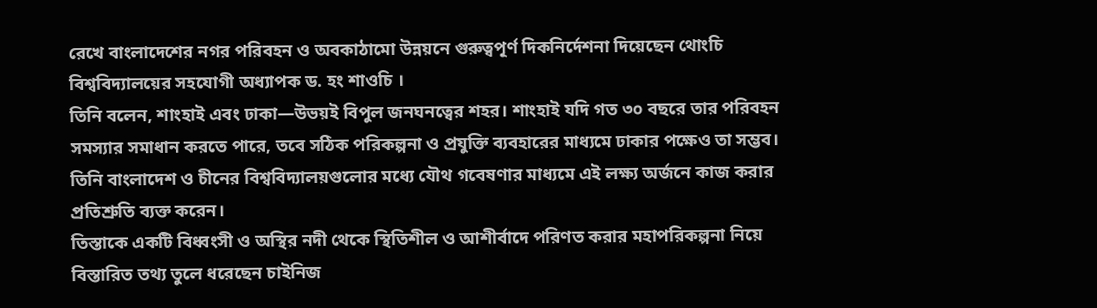রেখে বাংলাদেশের নগর পরিবহন ও অবকাঠামো উন্নয়নে গুরুত্বপূর্ণ দিকনির্দেশনা দিয়েছেন থোংচি বিশ্ববিদ্যালয়ের সহযোগী অধ্যাপক ড. হং শাওচি ।
তিনি বলেন, শাংহাই এবং ঢাকা—উভয়ই বিপুল জনঘনত্বের শহর। শাংহাই যদি গত ৩০ বছরে তার পরিবহন সমস্যার সমাধান করতে পারে, তবে সঠিক পরিকল্পনা ও প্রযুক্তি ব্যবহারের মাধ্যমে ঢাকার পক্ষেও তা সম্ভব। তিনি বাংলাদেশ ও চীনের বিশ্ববিদ্যালয়গুলোর মধ্যে যৌথ গবেষণার মাধ্যমে এই লক্ষ্য অর্জনে কাজ করার প্রতিশ্রুতি ব্যক্ত করেন।
তিস্তাকে একটি বিধ্বংসী ও অস্থির নদী থেকে স্থিতিশীল ও আশীর্বাদে পরিণত করার মহাপরিকল্পনা নিয়ে বিস্তারিত তথ্য তুলে ধরেছেন চাইনিজ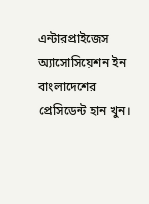এন্টারপ্রাইজেস অ্যাসোসিয়েশন ইন বাংলাদেশের প্রেসিডেন্ট হান খুন।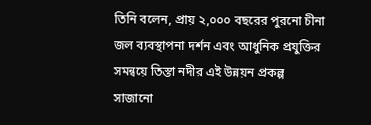তিনি বলেন, প্রায় ২,০০০ বছরের পুরনো চীনা জল ব্যবস্থাপনা দর্শন এবং আধুনিক প্রযুক্তির সমন্বয়ে তিস্তা নদীর এই উন্নয়ন প্রকল্প সাজানো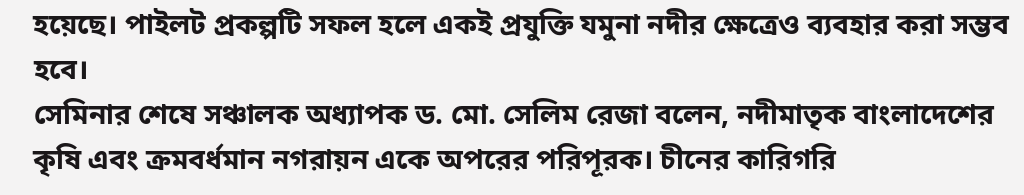হয়েছে। পাইলট প্রকল্পটি সফল হলে একই প্রযুক্তি যমুনা নদীর ক্ষেত্রেও ব্যবহার করা সম্ভব হবে।
সেমিনার শেষে সঞ্চালক অধ্যাপক ড. মো. সেলিম রেজা বলেন, নদীমাতৃক বাংলাদেশের কৃষি এবং ক্রমবর্ধমান নগরায়ন একে অপরের পরিপূরক। চীনের কারিগরি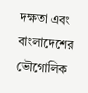দক্ষতা এবং বাংলাদেশের ভৌগোলিক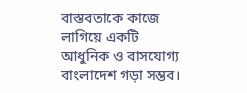বাস্তবতাকে কাজে লাগিয়ে একটি আধুনিক ও বাসযোগ্য বাংলাদেশ গড়া সম্ভব।